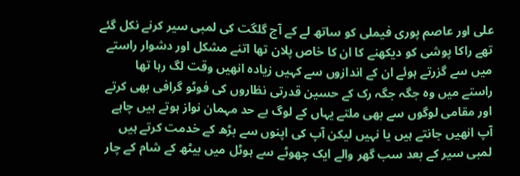علی اور عاصم پوری فیملی کو ساتھ لے کے آج گلگت کی لمبی سیر کرنے نکل گئے تھے راکا پوشی کو دیکھنے کا ان کا خاص پلان تھا اتنے مشکل اور دشوار راستے میں سے گزرتے ہوئے ان کے اندازوں سے کہیں زیادہ انھیں وقت لگ رہا تھا
راستے میں وہ جگہ جگہ رک کے حسین قدرتی نظاروں کی فوٹو گرافی بھی کرتے اور مقامی لوگوں سے بھی ملتے یہاں کے لوگ بے حد مہمان نواز ہوتے ہیں چاہے آپ انھیں جانتے ہیں یا نہیں لیکن آپ کی اپنوں سے بڑھ کے خدمت کرتے ہیں لمبی سیر کے بعد سب گھر والے ایک چھوٹے سے ہوٹل میں بیٹھ کے شام کے چار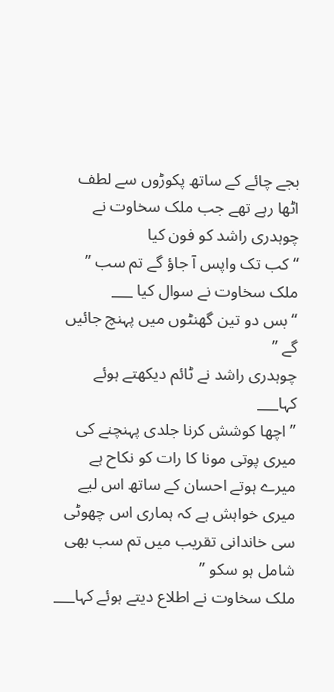بجے چائے کے ساتھ پکوڑوں سے لطف اٹھا رہے تھے جب ملک سخاوت نے چوہدری راشد کو فون کیا
“کب تک واپس آ جاؤ گے تم سب ”
ملک سخاوت نے سوال کیا ___
“بس دو تین گھنٹوں میں پہنچ جائیں گے ”
چوہدری راشد نے ٹائم دیکھتے ہوئے کہا___
” اچھا کوشش کرنا جلدی پہنچنے کی میری پوتی مونا کا رات کو نکاح ہے میرے ہوتے احسان کے ساتھ اس لیے میری خواہش ہے کہ ہماری اس چھوٹی سی خاندانی تقریب میں تم سب بھی شامل ہو سکو ”
ملک سخاوت نے اطلاع دیتے ہوئے کہا___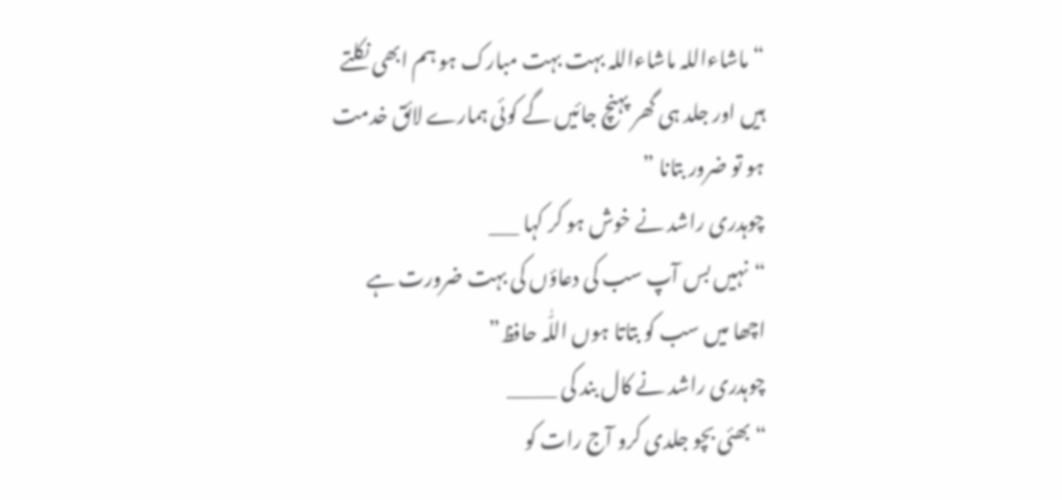“ماشاءاللہ ماشاءاللہ بہت بہت مبارک ہو ہم ابھی نکلتے ہیں اور جلد ہی گھر پہنچ جائیں گے کوئی ہمارے لائق خدمت ہو تو ضرور بتانا ”
چوہدری راشد نے خوش ہو کر کہا ___
“نہیں بس آپ سب کی دعاؤں کی بہت ضرورت ہے
اچھا میں سب کو بتاتا ہوں اللّٰہ حافظ”
چوہدری راشد نے کال بند کی _____
“بھئی بچو جلدی کرو آج رات کو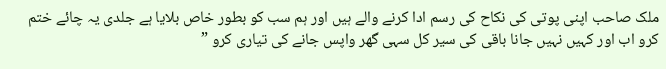ملک صاحب اپنی پوتی کی نکاح کی رسم ادا کرنے والے ہیں اور ہم سب کو بطور خاص بلایا ہے جلدی یہ چائے ختم کرو اب اور کہیں نہیں جانا باقی کی سیر کل سہی گھر واپس جانے کی تیاری کرو ”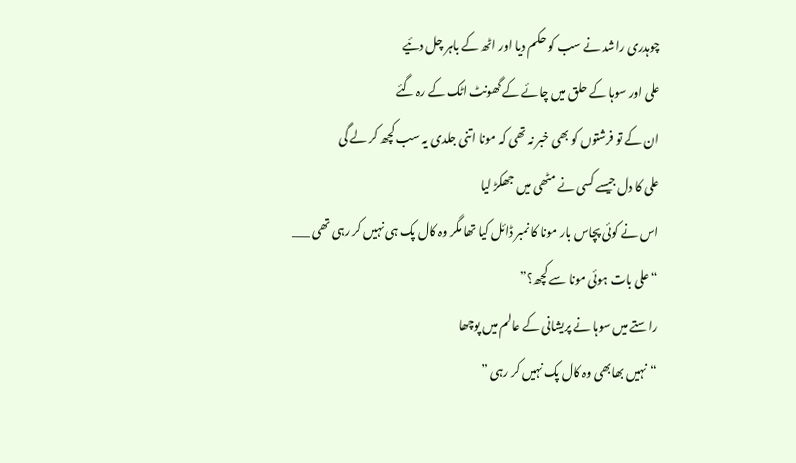چوہدری راشد نے سب کو حکم دیا اور اٹھ کے باہر چل دئیے
علی اور سوہا کے حلق میں چائے کے گھونٹ اٹک کے رہ گئے
ان کے تو فرشتوں کو بھی خبر نہ تھی کہ مونا اتنی جلدی یہ سب کچھ کر لے گی
علی کا دل جیسے کسی نے مٹھی میں جھکڑ لیا
اس نے کوئی پچاس بار مونا کا نمبر ڈائل کیا تھا مگر وہ کال پک ہی نہیں کر رہی تھی ___
“علی بات ہوئی مونا سے کچھ؟”
راستے میں سوہا نے پریشانی کے عالم میں پوچھا
“نہیں بھابھی وہ کال پک نہیں کر رہی ”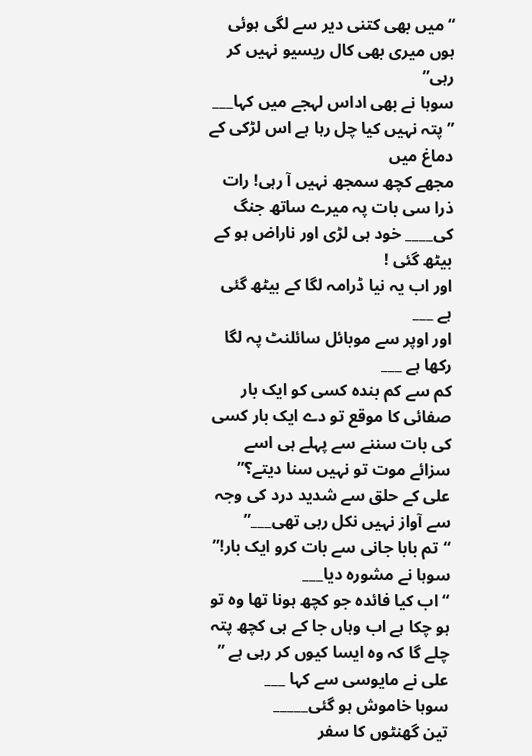“میں بھی کتنی دیر سے لگی ہوئی ہوں میری بھی کال ریسیو نہیں کر رہی”
سوہا نے بھی اداس لہجے میں کہا___
” پتہ نہیں کیا چل رہا ہے اس لڑکی کے دماغ میں
مجھے کچھ سمجھ نہیں آ رہی! رات ذرا سی بات پہ میرے ساتھ جنگ کی____ خود ہی لڑی اور ناراض ہو کے بیٹھ گئی !
اور اب یہ نیا ڈرامہ لگا کے بیٹھ گئی ہے ___
اور اوپر سے موبائل سائلنٹ پہ لگا رکھا ہے ___
کم سے کم بندہ کسی کو ایک بار صفائی کا موقع تو دے ایک بار کسی کی بات سننے سے پہلے ہی اسے سزائے موت تو نہیں سنا دیتے؟”
علی کے حلق سے شدید درد کی وجہ سے آواز نہیں نکل رہی تھی___”
“تم بابا جانی سے بات کرو ایک بار!”
سوہا نے مشورہ دیا___
“اب کیا فائدہ جو کچھ ہونا تھا وہ تو ہو چکا ہے اب وہاں جا کے ہی کچھ پتہ چلے گا کہ وہ ایسا کیوں کر رہی ہے ”
علی نے مایوسی سے کہا ___
سوہا خاموش ہو گئی_____
تین گھنٹوں کا سفر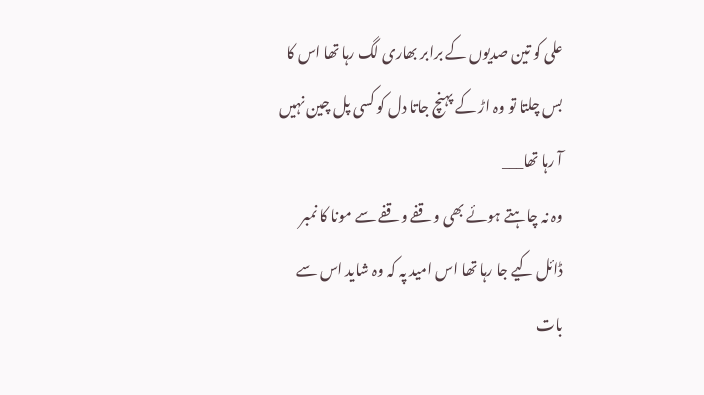علی کو تین صدیوں کے برابر بھاری لگ رہا تھا اس کا بس چلتا تو وہ اڑ کے پہنچ جاتا دل کو کسی پل چین نہیں آ رہا تھا___
وہ نہ چاہتے ہوئے بھی وقفے وقفے سے مونا کا نمبر ڈائل کیے جا رہا تھا اس امید پہ کہ وہ شاید اس سے بات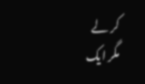کر لے
مگر ایک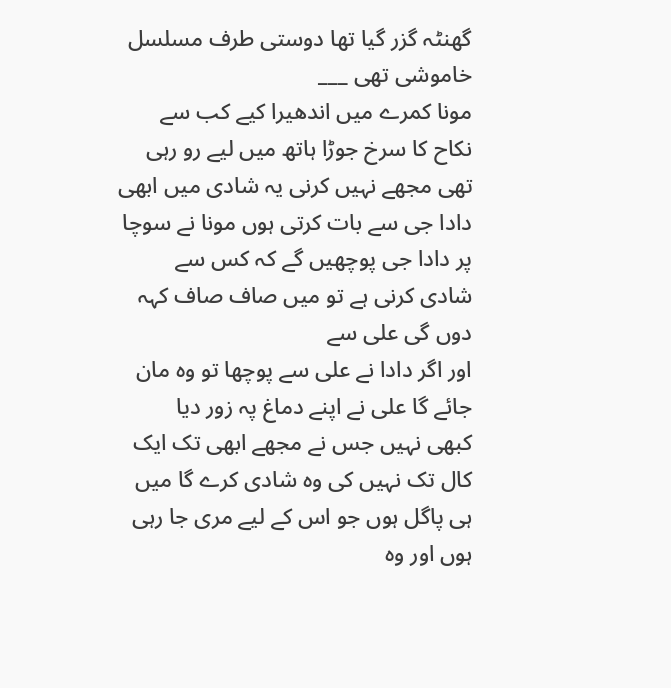گھنٹہ گزر گیا تھا دوستی طرف مسلسل خاموشی تھی ___
مونا کمرے میں اندھیرا کیے کب سے نکاح کا سرخ جوڑا ہاتھ میں لیے رو رہی تھی مجھے نہیں کرنی یہ شادی میں ابھی دادا جی سے بات کرتی ہوں مونا نے سوچا
پر دادا جی پوچھیں گے کہ کس سے شادی کرنی ہے تو میں صاف صاف کہہ دوں گی علی سے
اور اگر دادا نے علی سے پوچھا تو وہ مان جائے گا علی نے اپنے دماغ پہ زور دیا
کبھی نہیں جس نے مجھے ابھی تک ایک کال تک نہیں کی وہ شادی کرے گا میں ہی پاگل ہوں جو اس کے لیے مری جا رہی ہوں اور وہ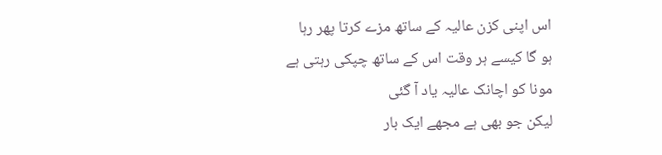اس اپنی کزن عالیہ کے ساتھ مزے کرتا پھر رہا ہو گا کیسے ہر وقت اس کے ساتھ چپکی رہتی ہے
مونا کو اچانک عالیہ یاد آ گئی
لیکن جو بھی ہے مجھے ایک بار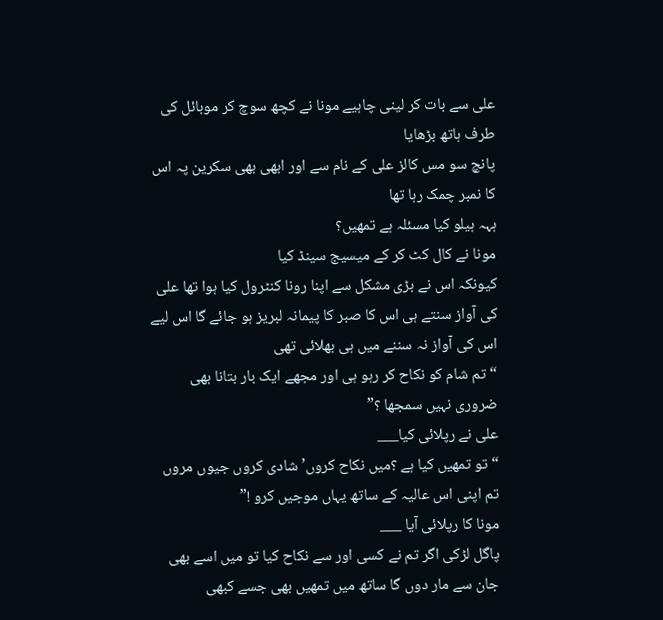علی سے بات کر لینی چاہیے مونا نے کچھ سوچ کر موبائل کی طرف ہاتھ بڑھایا
پانچ سو مس کالز علی کے نام سے اور ابھی بھی سکرین پہ اس کا نمبر چمک رہا تھا
ہہہ ہیلو کیا مسئلہ ہے تمھیں؟
مونا نے کال کٹ کر کے میسیج سینڈ کیا
کیونکہ اس نے بڑی مشکل سے اپنا رونا کنٹرول کیا ہوا تھا علی کی آواز سنتے ہی اس کا صبر کا پیمانہ لبریز ہو جائے گا اس لیے اس کی آواز نہ سننے میں ہی بھلائی تھی
“تم شام کو نکاح کر رہو ہی اور مجھے ایک بار بتانا بھی ضروری نہیں سمجھا ؟”
علی نے رپلائی کیا___
“تو تمھیں کیا ہے ؟میں نکاح کروں’ شادی کروں جیوں مروں تم اپنی اس عالیہ کے ساتھ یہاں موجیں کرو !”
مونا کا رپلائی آیا ___
پاگل لڑکی اگر تم نے کسی اور سے نکاح کیا تو میں اسے بھی جان سے مار دوں گا ساتھ میں تمھیں بھی جسے کبھی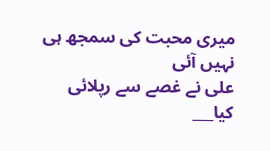میری محبت کی سمجھ ہی نہیں آئی
علی نے غصے سے رپلائی کیا___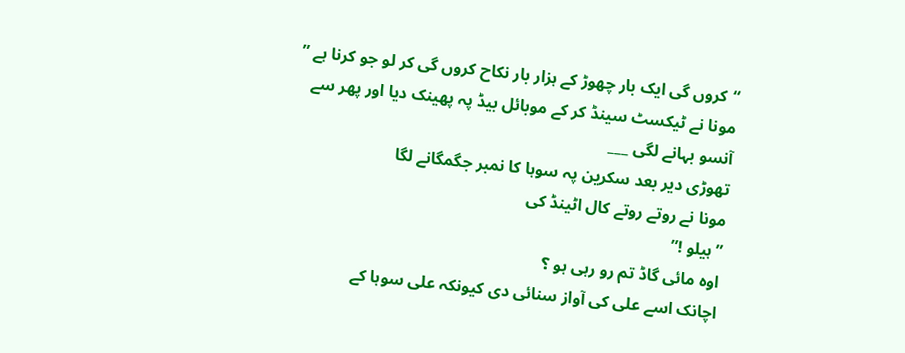“کروں گی ایک بار چھوڑ کے ہزار بار نکاح کروں گی کر لو جو کرنا ہے ”
مونا نے ٹیکسٹ سینڈ کر کے موبائل بیڈ پہ پھینک دیا اور پھر سے آنسو بہانے لگی ___
تھوڑی دیر بعد سکرین پہ سوہا کا نمبر جگمگانے لگا
مونا نے روتے روتے کال اٹینڈ کی
” ہیلو !”
اوہ مائی گاڈ تم رو رہی ہو ؟
اچانک اسے علی کی آواز سنائی دی کیونکہ علی سوہا کے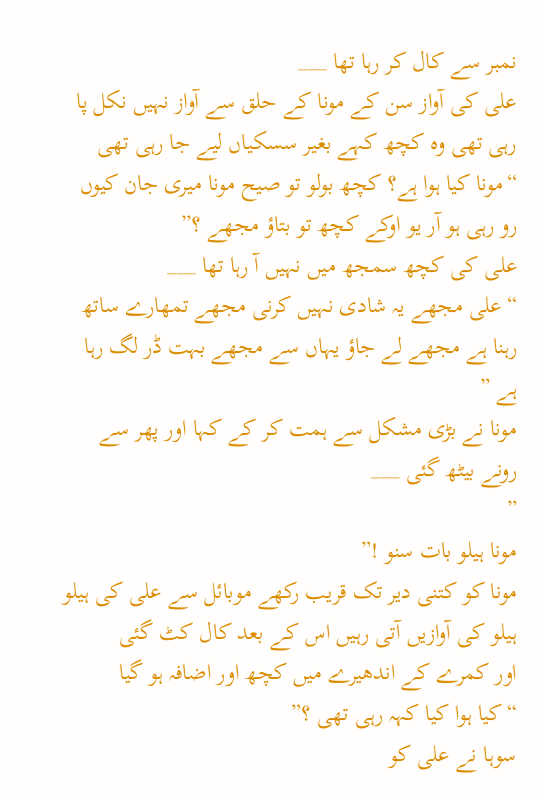نمبر سے کال کر رہا تھا ___
علی کی آواز سن کے مونا کے حلق سے آواز نہیں نکل پا رہی تھی وہ کچھ کہے بغیر سسکیاں لیے جا رہی تھی
“مونا کیا ہوا ہے؟ کچھ بولو تو صیح مونا میری جان کیوں رو رہی ہو آر یو اوکے کچھ تو بتاؤ مجھے ؟”
علی کی کچھ سمجھ میں نہیں آ رہا تھا ___
“علی مجھے یہ شادی نہیں کرنی مجھے تمھارے ساتھ رہنا ہے مجھے لے جاؤ یہاں سے مجھے بہت ڈر لگ رہا ہے ”
مونا نے بڑی مشکل سے ہمت کر کے کہا اور پھر سے رونے بیٹھ گئی ___
”
مونا ہیلو بات سنو !”
مونا کو کتنی دیر تک قریب رکھے موبائل سے علی کی ہیلو ہیلو کی آوازیں آتی رہیں اس کے بعد کال کٹ گئی
اور کمرے کے اندھیرے میں کچھ اور اضافہ ہو گیا
“کیا ہوا کیا کہہ رہی تھی ؟”
سوہا نے علی کو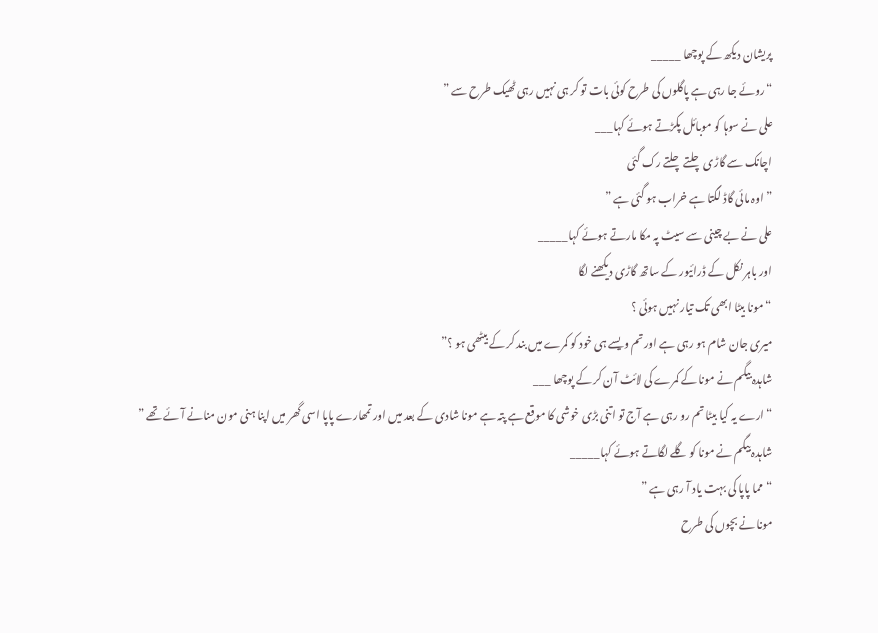پریشان دیکھ کے پوچھا _____
“روئے جا رہی ہے پاگلوں کی طرح کوئی بات تو کر ہی نہیں رہی ٹھیک طرح سے ”
علی نے سوہا کو موبائل پکڑتے ہوئے کہا___
اچانک سے گاڑی چلتے چلتے رک گئی
” اوہ مائی گاڈ لگتا ہے خراب ہو گئی ہے ”
علی نے بے چینی سے سیٹ پہ مکا مارتے ہوئے کہا_____
اور باہر نکل کے ڈرائیور کے ساتھ گاڑی دیکھنے لگا
“مونا بیٹا ابھی تک تیار نہیں ہوئی ؟
میری جان شام ہو رہی ہے اور تم ویسے ہی خود کو کمرے میں بند کر کے بیٹھی ہو ؟”
شاہدہ بیگم نے مونا کے کمرے کی لائٹ آن کر کے پوچھا ___
“ارے یہ کیا بیٹا تم رو رہی ہے آج تو اتنی بڑی خوشی کا موقع ہے پتہ ہے مونا شادی کے بعد میں اور تمھارے پاپا اسی گھر میں اپنا ہنی مون منانے آئے تھے ”
شاہدہ بیگم نے مونا کو گلے لگاتے ہوئے کہا_____
“مما پاپا کی بہت یاد آ رہی ہے ”
مونا نے بچوں کی طرح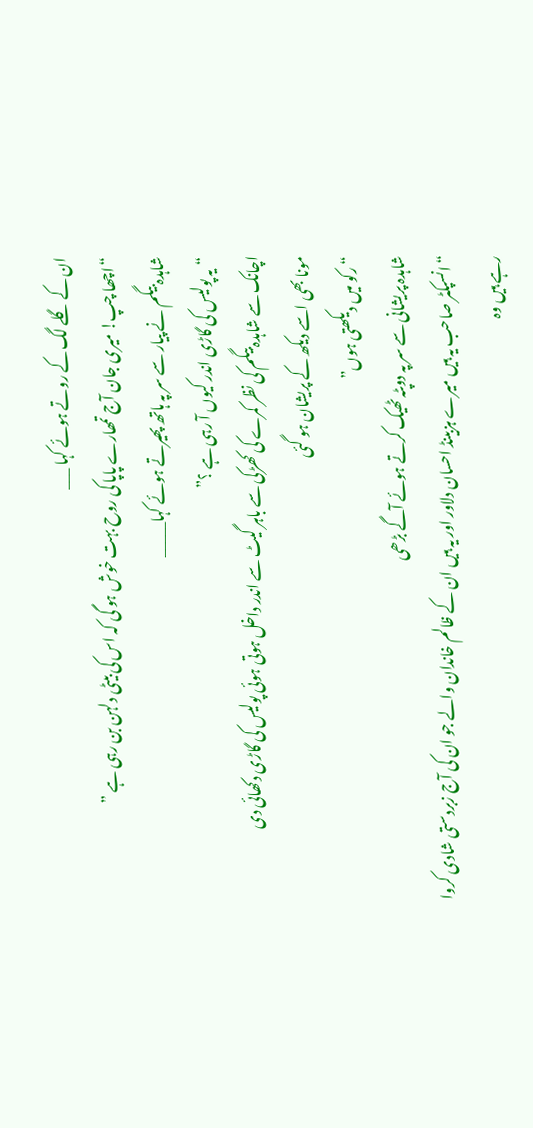ان کے گلے لگ کے روتے ہوئے کہا ___
“اچھا چپ! میری جان آج تمھارے پاپا کی روح بہت خوش ہو گی کہ اس کی بیٹی دلہن بن رہی ہے ”
شاہدہ بیگم نے پیار سے سر پہ ہاتھ پھیرتے ہوئے کہا_____
“یہ پولیس کی گاڑی اندر کیوں آ رہی ہے ؟”
اچانک سے شاہدہ بیگم کی نظر کمرے کی کھڑکی سے باہر گیٹ سے اندر داخل ہوتی ہوئی پولیس کی گاڑی دکھائی دی
مونا بھی اسے دیکھ کے پریشان ہو گئی
“رکو میں دیکھتی ہوں”
شاہدہ پریشانی سے سر پہ دوپٹہ ٹھیک کرتے ہوئے آگے بڑھی
“انسپکٹر صاحب یہ ہیں میرے ہزبینڈ احسان دلاور اور یہ ہیں ان کے ظالم خاندان والے جو ان کی آج زبردستی شادی کروا رہے ہیں وہ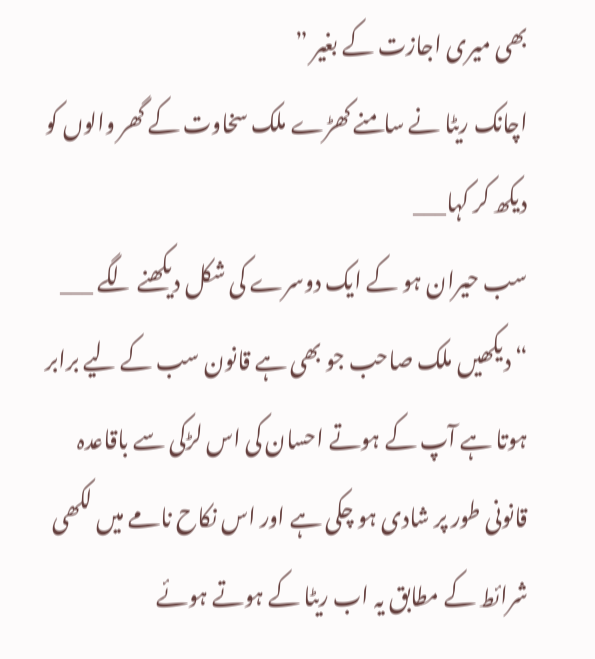بھی میری اجازت کے بغیر ”
اچانک ریٹا نے سامنے کھڑے ملک سخاوت کے گھر والوں کو دیکھ کر کہا___
سب حیران ہو کے ایک دوسرے کی شکل دیکھنے لگے ___
“دیکھیں ملک صاحب جو بھی ہے قانون سب کے لیے برابر ہوتا ہے آپ کے ہوتے احسان کی اس لڑکی سے باقاعدہ قانونی طور پر شادی ہو چکی ہے اور اس نکاح نامے میں لکھی شرائط کے مطابق یہ اب ریٹا کے ہوتے ہوئے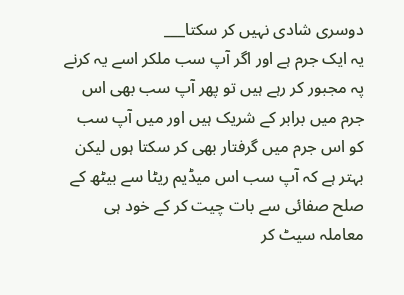دوسری شادی نہیں کر سکتا___
یہ ایک جرم ہے اور اگر آپ سب ملکر اسے یہ کرنے پہ مجبور کر رہے ہیں تو پھر آپ سب بھی اس جرم میں برابر کے شریک ہیں اور میں آپ سب کو اس جرم میں گرفتار بھی کر سکتا ہوں لیکن بہتر ہے کہ آپ سب اس میڈیم ریٹا سے بیٹھ کے صلح صفائی سے بات چیت کر کے خود ہی معاملہ سیٹ کر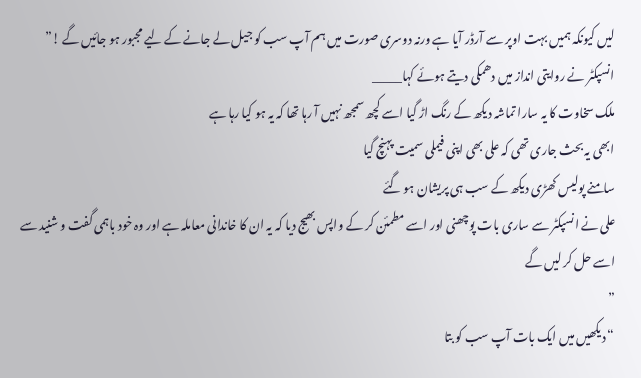لیں کیونکہ ہمیں بہت اوپر سے آرڈر آیا ہے ورنہ دوسری صورت میں ہم آپ سب کو جیل لے جانے کے لیے مجبور ہو جائیں گے !”
انسپکٹر نے روایتی انداز میں دھمکی دیتے ہوئے کہا_____
ملک سخاوت کا یہ سارا تماشہ دیکھ کے رنگ اڑ گیا اسے کچھ سمجھ نہیں آ رہا تھا کہ یہ ہو کیا رہا ہے
ابھی یہ بحث جاری تھی کہ علی بھی اپنی فیملی سمیت پہنچ گیا
سامنے پولیس کھڑی دیکھ کے سب ہی پریشان ہو گئے
علی نے انسپکٹر سے ساری بات پوچھنی اور اسے مطمئن کر کے واپس بھیج دیا کہ یہ ان کا خاندانی معاملہ ہے اور وہ خود باہمی گفت و شنید سے اسے حل کر لیں گے
”
“دیکھیں میں ایک بات آپ سب کو بتا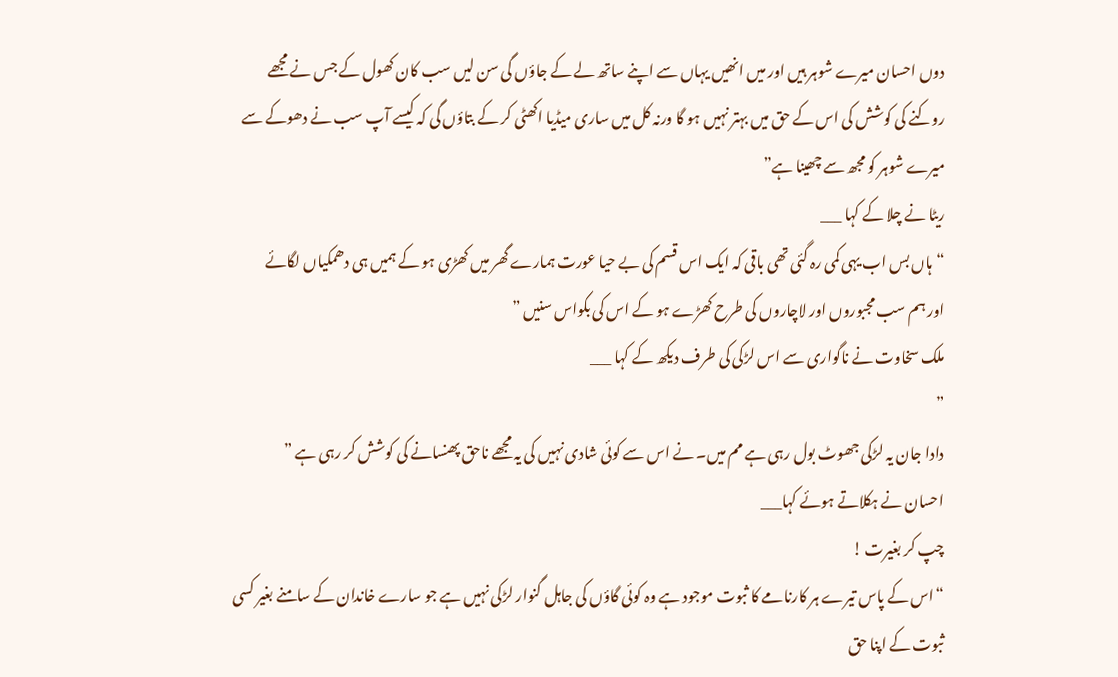دوں احسان میرے شوہر ہیں اور میں انھیں یہاں سے اپنے ساتھ لے کے جاؤں گی سن لیں سب کان کھول کے جس نے مجھے روکنے کی کوشش کی اس کے حق میں بہتر نہیں ہو گا ورنہ کل میں ساری میڈیا اکھٹی کر کے بتاؤں گی کہ کیسے آپ سب نے دھوکے سے میرے شوہر کو مجھ سے چھینا ہے”
ریٹا نے چلا کے کہا ___
“ہاں بس اب یہی کمی رہ گئی تھی باقی کہ ایک اس قسم کی بے حیا عورت ہمارے گھر میں کھڑی ہو کے ہمیں ہی دھمکیاں لگائے
اور ہم سب مجبوروں اور لاچاروں کی طرح کھڑے ہو کے اس کی بکواس سنیں ”
ملک سخاوت نے ناگواری سے اس لڑکی کی طرف دیکھ کے کہا ___
”
دادا جان یہ لڑکی جھوٹ بول رہی ہے مم میں۔ نے اس سے کوئی شادی نہیں کی یہ مجھے ناحق پھنسانے کی کوشش کر رہی ہے ”
احسان نے ہکلاتے ہوئے کہا___
چپ کر بغیرت !
“اس کے پاس تیرے ہر کارنامے کا ثبوت موجود ہے وہ کوئی گاؤں کی جاہل گنوار لڑکی نہیں ہے جو سارے خاندان کے سامنے بغیر کسی ثبوت کے اپنا حق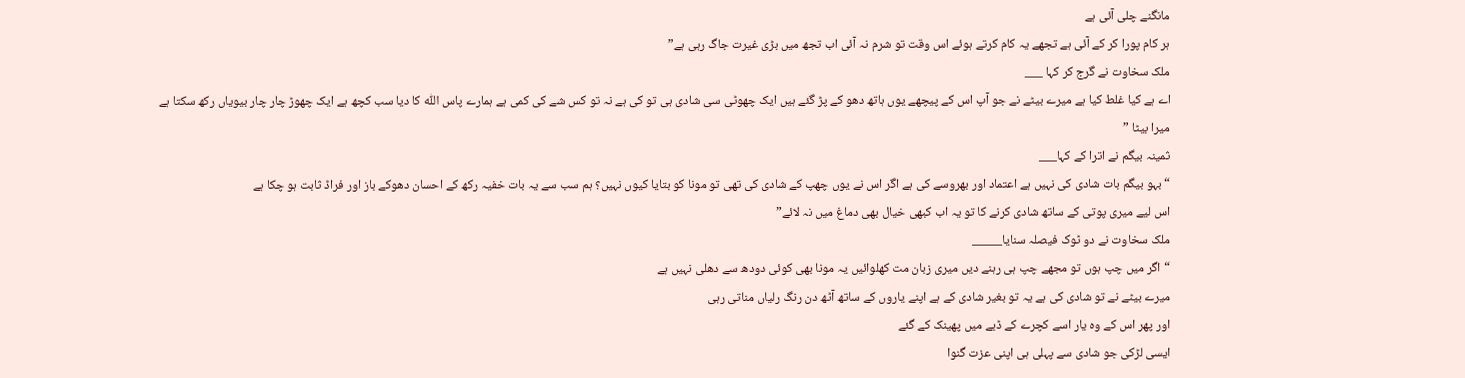مانگنے چلی آئی ہے
ہر کام پورا کر کے آئی ہے تجھے یہ کام کرتے ہوئے اس وقت تو شرم نہ آئی اب تجھ میں بڑی غیرت جاگ رہی ہے”
ملک سخاوت نے گرج کر کہا ___
اے ہے کیا غلط کیا ہے میرے بیٹے نے جو آپ اس کے پیچھے یوں ہاتھ دھو کے پڑ گئے ہیں ایک چھوٹی سی شادی ہی تو کی ہے نہ تو کس شے کی کمی ہے ہمارے پاس اللّٰہ کا دیا سب کچھ ہے ایک چھوڑ چار چار بیویاں رکھ سکتا ہے میرا بیٹا ”
ثمینہ بیگم نے اترا کے کہا___
“بہو بیگم بات شادی کی نہیں ہے اعتماد اور بھروسے کی ہے اگر اس نے یوں چھپ کے شادی کی تھی تو مونا کو بتایا کیوں نہیں؟ ہم سب سے یہ بات خفیہ رکھ کے احسان دھوکے باز اور فراڈ ثابت ہو چکا ہے
اس لیے میری پوتی کے ساتھ شادی کرنے کا تو یہ اب کبھی خیال بھی دماغ میں نہ لائے”
ملک سخاوت نے دو ٹوک فیصلہ سنایا_____
“اگر میں چپ ہوں تو مجھے چپ ہی رہنے دیں میری زبان مت کھلوائیں یہ مونا بھی کوئی دودھ سے دھلی نہیں ہے
میرے بیٹے نے تو شادی کی ہے یہ تو بغیر شادی کے ہے اپنے یاروں کے ساتھ آٹھ دن رنگ رلیاں مناتی رہی
اور پھر اس کے وہ یار اسے کچرے کے ڈبے میں پھینک کے گئے
ایسی لڑکی جو شادی سے پہلی ہی اپنی عزت گنوا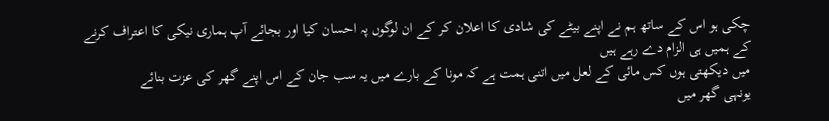چکی ہو اس کے ساتھ ہم نے اپنے بیٹے کی شادی کا اعلان کر کے ان لوگوں پہ احسان کیا اور بجائے آپ ہماری نیکی کا اعتراف کرنے کے ہمیں ہی الزام دے رہے ہیں
میں دیکھتی ہوں کس مائی کے لعل میں اتنی ہمت ہے کہ مونا کے بارے میں یہ سب جان کے اس اپنے گھر کی عزت بنائے
یونہی گھر میں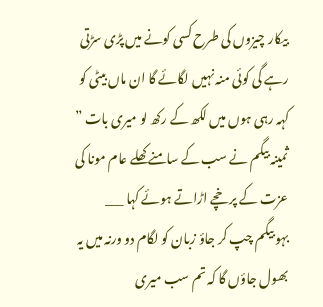بیکار چیزوں کی طرح کسی کونے میں پڑی سڑتی رہے گی کوئی منہ نہیں لگائے گا ان ماں بیٹی کو
کہہ رہی ہوں میں لکھ کے رکھ لو میری بات ”
ثمینہ بیگم نے سب کے سامنے کھلے عام مونا کی عزت کے پرخچے اڑاتے ہوئے کہا ___
بہو بیگم چپ کر جاؤ زبان کو لگام دو ورنہ میں یہ بھول جاؤں گا کہ تم سب میری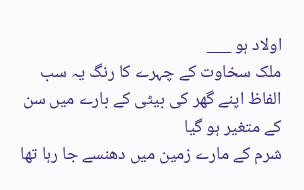اولاد ہو ___
ملک سخاوت کے چہرے کا رنگ یہ سب الفاظ اپنے گھر کی بیٹی کے بارے میں سن کے متغیر ہو گیا
شرم کے مارے زمین میں دھنسے جا رہا تھا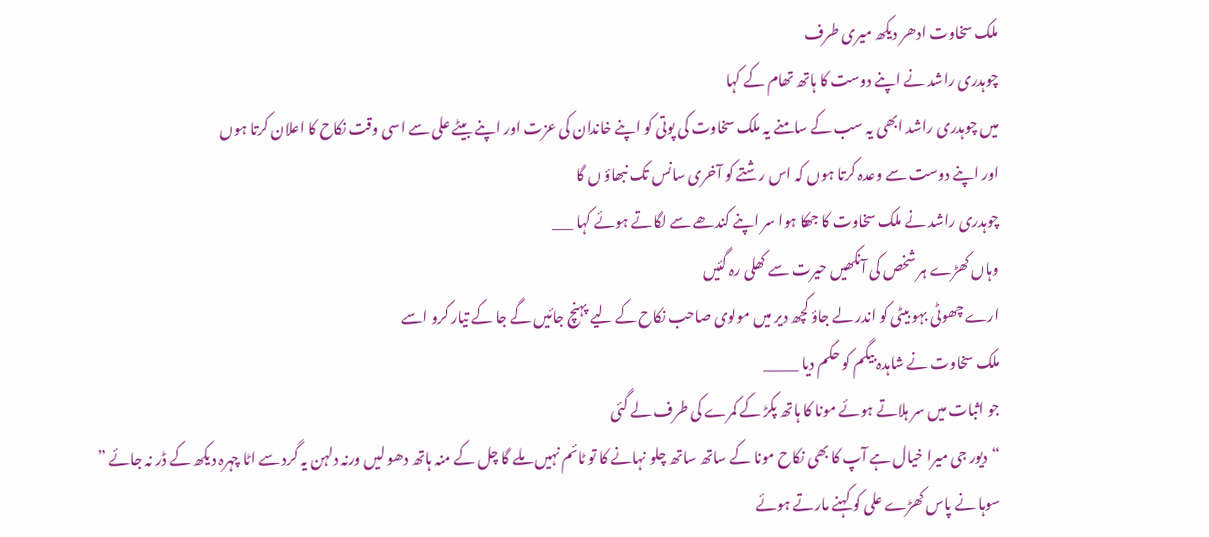ملک سخاوت ادھر دیکھ میری طرف
چوہدری راشد نے اپنے دوست کا ہاتھ تھام کے کہا
میں چوہدری راشد ابھی یہ سب کے سامنے یہ ملک سخاوت کی پوتی کو اپنے خاندان کی عزت اور اپنے بیٹے علی سے اسی وقت نکاح کا اعلان کرتا ہوں
اور اپنے دوست سے وعدہ کرتا ہوں کہ اس رشتے کو آخری سانس تک نبھاؤ ں گا
چوہدری راشد نے ملک سخاوت کا جھکا ہوا سر اپنے کندھے سے لگاتے ہوئے کہا ___
وہاں کھڑے ہر شخص کی آنکھیں حیرت سے کھلی رہ گئیں
ارے چھوٹی بہو بیٹی کو اندر لے جاؤ کچھ دیر میں مولوی صاحب نکاح کے لیے پہنچ جائیں گے جا کے تیار کرو اسے
ملک سخاوت نے شاہدہ بیگم کو حکم دیا _____
جو اثبات میں سر ہلاتے ہوئے مونا کا ہاتھ پکڑ کے کمرے کی طرف لے گئی
“دیور جی میرا خیال ہے آپ کا بھی نکاح مونا کے ساتھ ساتھ چلو نہانے کا تو ٹائم نہیں ملے گا چل کے منہ ہاتھ دھو لیں ورنہ دلہن یہ گرد سے اٹا چہرہ دیکھ کے ڈر نہ جائے ”
سوہا نے پاس کھڑے علی کو کہنے مارتے ہوئے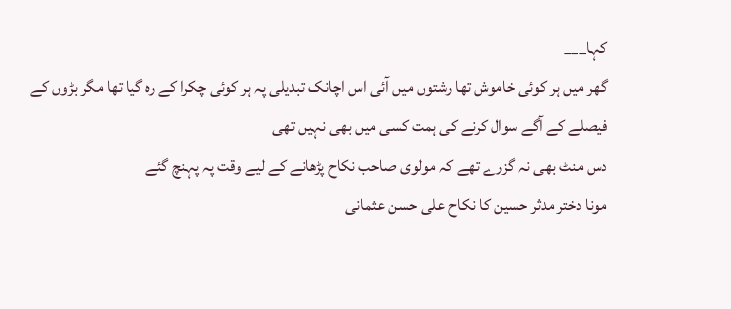کہا___
گھر میں ہر کوئی خاموش تھا رشتوں میں آئی اس اچانک تبدیلی پہ ہر کوئی چکرا کے رہ گیا تھا مگر بڑوں کے فیصلے کے آگے سوال کرنے کی ہمت کسی میں بھی نہیں تھی
دس منٹ بھی نہ گزرے تھے کہ مولوی صاحب نکاح پڑھانے کے لیے وقت پہ پہنچ گئے
مونا دختر مدثر حسین کا نکاح علی حسن عثمانی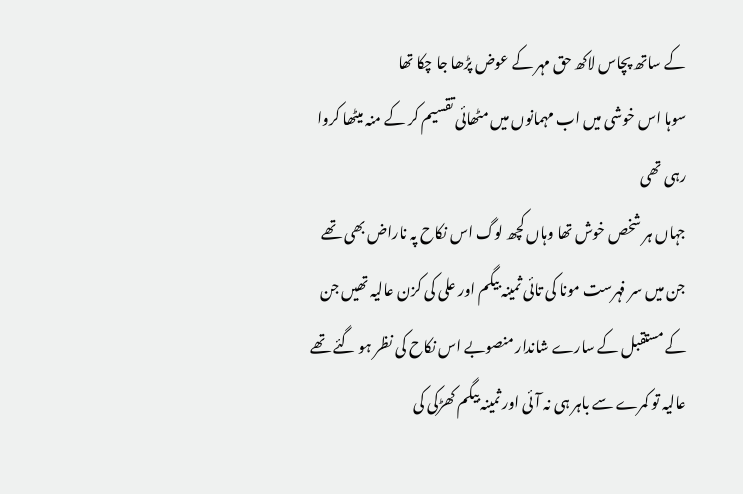کے ساتھ پچاس لاکھ حق مہر کے عوض پڑھا جا چکا تھا
سوہا اس خوشی میں اب مہمانوں میں مٹھائی تقسیم کر کے منہ میٹھا کروا رہی تھی
جہاں ہر شخص خوش تھا وہاں کچھ لوگ اس نکاح پہ ناراض بھی تھے جن میں سر فہرست مونا کی تائی ثمینہ بیگم اور علی کی کزن عالیہ تھیں جن کے مستقبل کے سارے شاندار منصوبے اس نکاح کی نظر ہو گئے تھے
عالیہ تو کمرے سے باہر ہی نہ آئی اور ثمینہ بیگم کھڑکی کی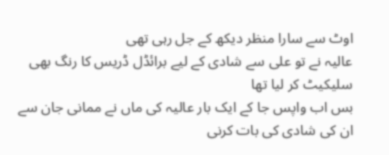اوٹ سے سارا منظر دیکھ کے جل رہی تھی
عالیہ نے تو علی سے شادی کے لیے برائڈل ڈریس کا رنگ بھی سلیکیٹ کر لیا تھا
بس اب واپس جا کے ایک بار عالیہ کی ماں نے ممانی جان سے ان کی شادی کی بات کرنی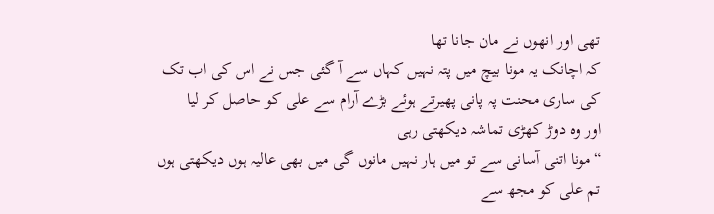تھی اور انھوں نے مان جانا تھا
کہ اچانک یہ مونا بیچ میں پتہ نہیں کہاں سے آ گئی جس نے اس کی اب تک کی ساری محنت پہ پانی پھیرتے ہوئے بڑے آرام سے علی کو حاصل کر لیا
اور وہ دوڑ کھڑی تماشہ دیکھتی رہی
“مونا اتنی آسانی سے تو میں ہار نہیں مانوں گی میں بھی عالیہ ہوں دیکھتی ہوں تم علی کو مجھ سے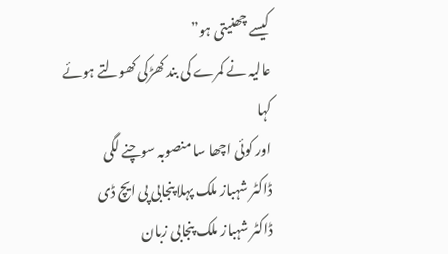کیسے چھنیتی ہو”
عالیہ نے کمرے کی بند کھڑکی کھولتے ہوئے کہا
اور کوئی اچھا سا منصوبہ سوچنے لگی
ڈاکٹر شہباز ملک پہلا پنجابی پی ایچ ڈی
ڈاکٹر شہباز ملک پنجابی زبان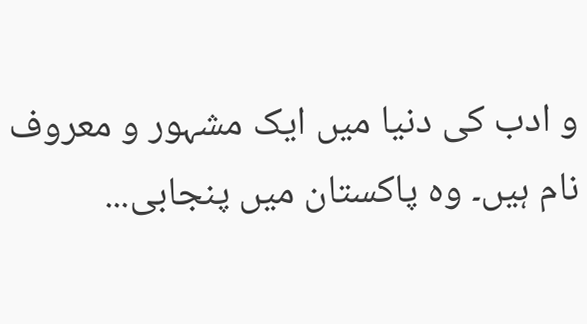و ادب کی دنیا میں ایک مشہور و معروف نام ہیں۔ وہ پاکستان میں پنجابی...